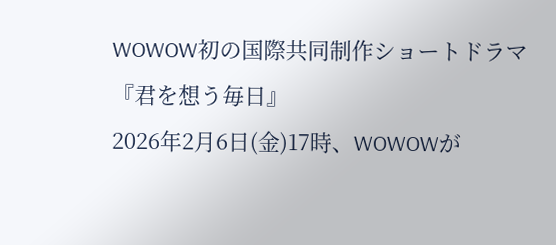WOWOW初の国際共同制作ショートドラマ『君を想う毎日』
2026年2月6日(金)17時、WOWOWが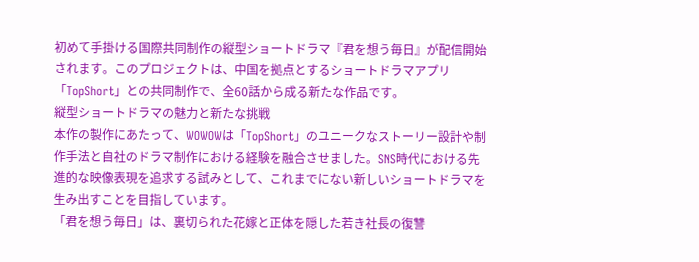初めて手掛ける国際共同制作の縦型ショートドラマ『君を想う毎日』が配信開始されます。このプロジェクトは、中国を拠点とするショートドラマアプリ「TopShort」との共同制作で、全60話から成る新たな作品です。
縦型ショートドラマの魅力と新たな挑戦
本作の製作にあたって、WOWOWは「TopShort」のユニークなストーリー設計や制作手法と自社のドラマ制作における経験を融合させました。SNS時代における先進的な映像表現を追求する試みとして、これまでにない新しいショートドラマを生み出すことを目指しています。
「君を想う毎日」は、裏切られた花嫁と正体を隠した若き社長の復讐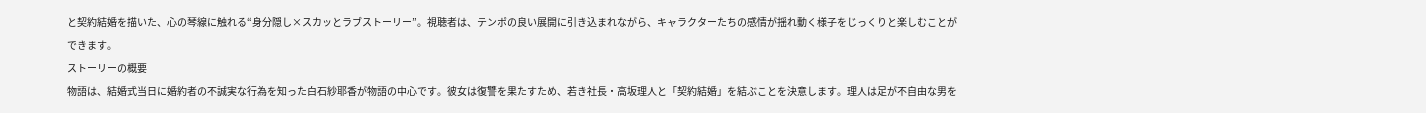と契約結婚を描いた、心の琴線に触れる“身分隠し×スカッとラブストーリー”。視聴者は、テンポの良い展開に引き込まれながら、キャラクターたちの感情が揺れ動く様子をじっくりと楽しむことができます。
ストーリーの概要
物語は、結婚式当日に婚約者の不誠実な行為を知った白石紗耶香が物語の中心です。彼女は復讐を果たすため、若き社長・高坂理人と「契約結婚」を結ぶことを決意します。理人は足が不自由な男を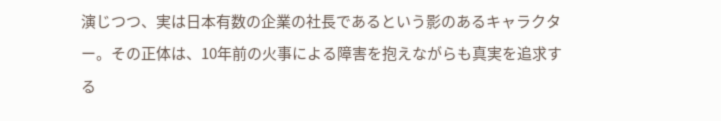演じつつ、実は日本有数の企業の社長であるという影のあるキャラクター。その正体は、10年前の火事による障害を抱えながらも真実を追求する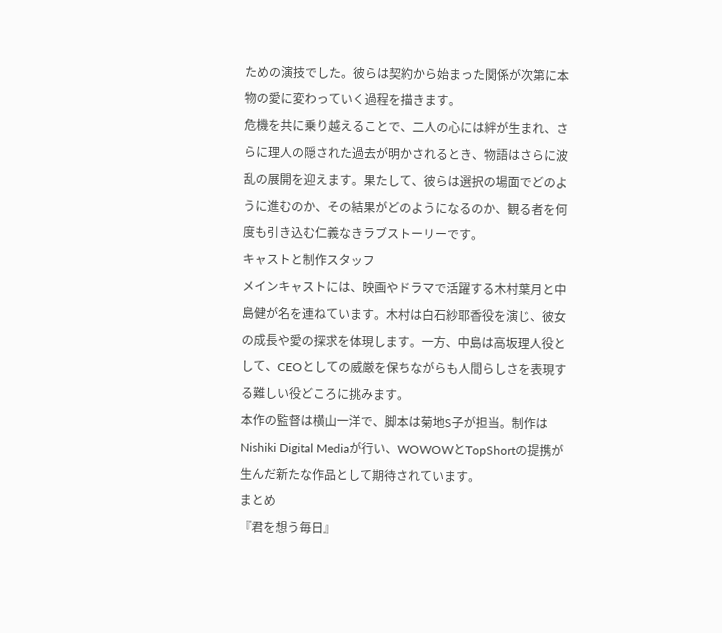ための演技でした。彼らは契約から始まった関係が次第に本物の愛に変わっていく過程を描きます。
危機を共に乗り越えることで、二人の心には絆が生まれ、さらに理人の隠された過去が明かされるとき、物語はさらに波乱の展開を迎えます。果たして、彼らは選択の場面でどのように進むのか、その結果がどのようになるのか、観る者を何度も引き込む仁義なきラブストーリーです。
キャストと制作スタッフ
メインキャストには、映画やドラマで活躍する木村葉月と中島健が名を連ねています。木村は白石紗耶香役を演じ、彼女の成長や愛の探求を体現します。一方、中島は高坂理人役として、CEOとしての威厳を保ちながらも人間らしさを表現する難しい役どころに挑みます。
本作の監督は横山一洋で、脚本は菊地S子が担当。制作はNishiki Digital Mediaが行い、WOWOWとTopShortの提携が生んだ新たな作品として期待されています。
まとめ
『君を想う毎日』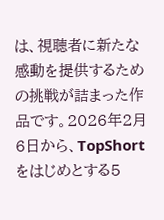は、視聴者に新たな感動を提供するための挑戦が詰まった作品です。2026年2月6日から、TopShortをはじめとする5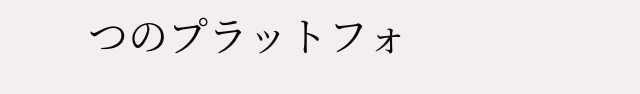つのプラットフォ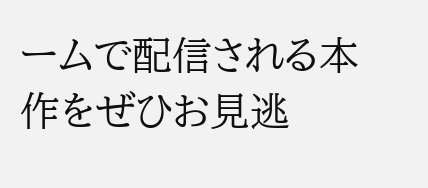ームで配信される本作をぜひお見逃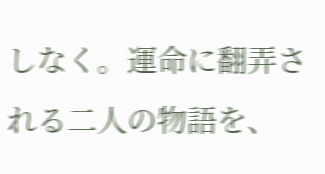しなく。運命に翻弄される二人の物語を、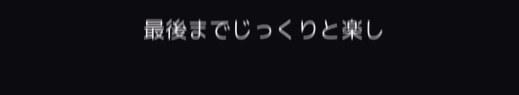最後までじっくりと楽し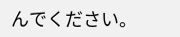んでください。